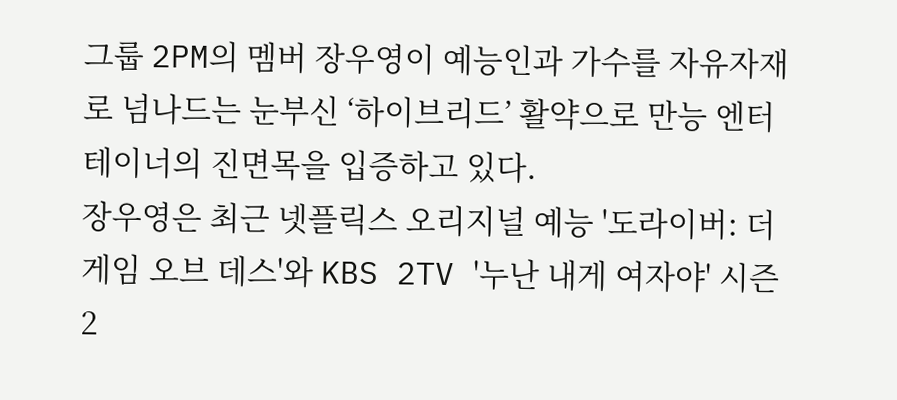그룹 2PM의 멤버 장우영이 예능인과 가수를 자유자재로 넘나드는 눈부신 ‘하이브리드’ 활약으로 만능 엔터테이너의 진면목을 입증하고 있다.
장우영은 최근 넷플릭스 오리지널 예능 '도라이버: 더 게임 오브 데스'와 KBS 2TV '누난 내게 여자야' 시즌 2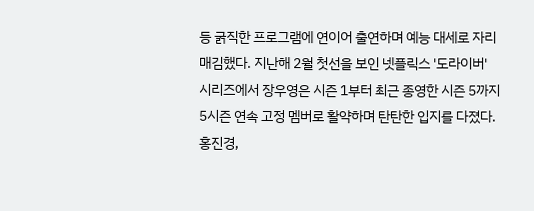등 굵직한 프로그램에 연이어 출연하며 예능 대세로 자리매김했다. 지난해 2월 첫선을 보인 넷플릭스 '도라이버' 시리즈에서 장우영은 시즌 1부터 최근 종영한 시즌 5까지 5시즌 연속 고정 멤버로 활약하며 탄탄한 입지를 다졌다. 홍진경,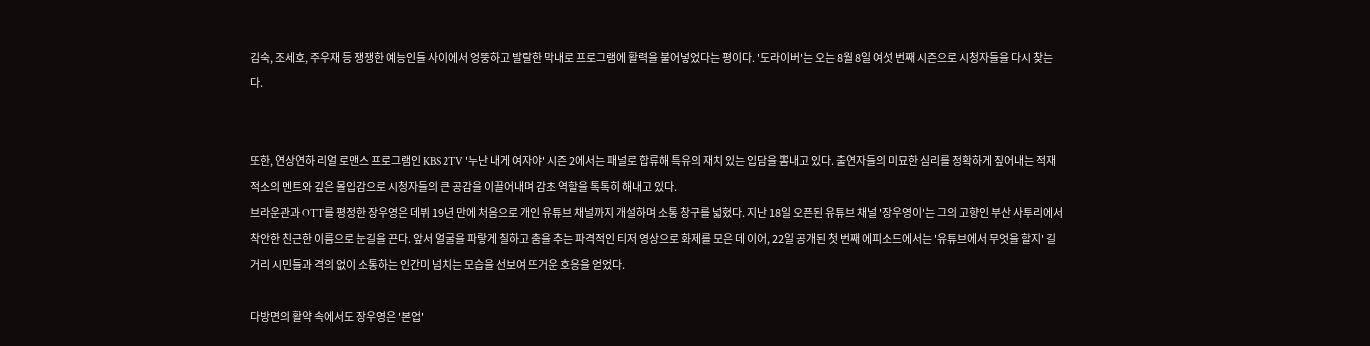김숙, 조세호, 주우재 등 쟁쟁한 예능인들 사이에서 엉뚱하고 발랄한 막내로 프로그램에 활력을 불어넣었다는 평이다. '도라이버'는 오는 8월 8일 여섯 번째 시즌으로 시청자들을 다시 찾는다.


또한, 연상연하 리얼 로맨스 프로그램인 KBS 2TV '누난 내게 여자야' 시즌 2에서는 패널로 합류해 특유의 재치 있는 입담을 뽐내고 있다. 출연자들의 미묘한 심리를 정확하게 짚어내는 적재적소의 멘트와 깊은 몰입감으로 시청자들의 큰 공감을 이끌어내며 감초 역할을 톡톡히 해내고 있다.
브라운관과 OTT를 평정한 장우영은 데뷔 19년 만에 처음으로 개인 유튜브 채널까지 개설하며 소통 창구를 넓혔다. 지난 18일 오픈된 유튜브 채널 '장우영이'는 그의 고향인 부산 사투리에서 착안한 친근한 이름으로 눈길을 끈다. 앞서 얼굴을 파랗게 칠하고 춤을 추는 파격적인 티저 영상으로 화제를 모은 데 이어, 22일 공개된 첫 번째 에피소드에서는 '유튜브에서 무엇을 할지' 길거리 시민들과 격의 없이 소통하는 인간미 넘치는 모습을 선보여 뜨거운 호응을 얻었다.

다방면의 활약 속에서도 장우영은 '본업'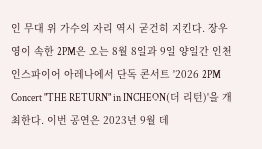인 무대 위 가수의 자리 역시 굳건히 지킨다. 장우영이 속한 2PM은 오는 8월 8일과 9일 양일간 인천 인스파이어 아레나에서 단독 콘서트 '2026 2PM Concert "THE RETURN" in INCHEON(더 리턴)'을 개최한다. 이번 공연은 2023년 9월 데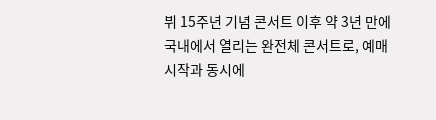뷔 15주년 기념 콘서트 이후 약 3년 만에 국내에서 열리는 완전체 콘서트로, 예매 시작과 동시에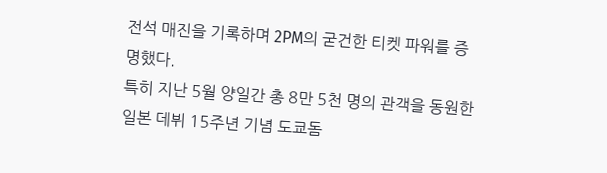전석 매진을 기록하며 2PM의 굳건한 티켓 파워를 증명했다.
특히 지난 5월 양일간 총 8만 5천 명의 관객을 동원한 일본 데뷔 15주년 기념 도쿄돔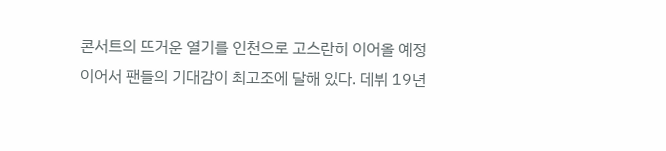콘서트의 뜨거운 열기를 인천으로 고스란히 이어올 예정이어서 팬들의 기대감이 최고조에 달해 있다. 데뷔 19년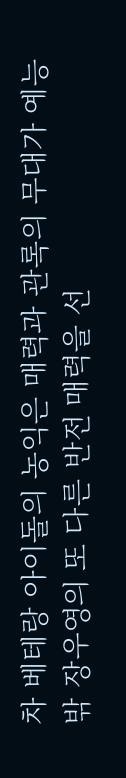차 베테랑 아이돌의 농익은 매력과 관록의 무대가 예능 밖 장우영의 또 다른 반전 매력을 선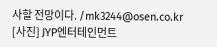사할 전망이다. /mk3244@osen.co.kr
[사진] JYP엔터테인먼트